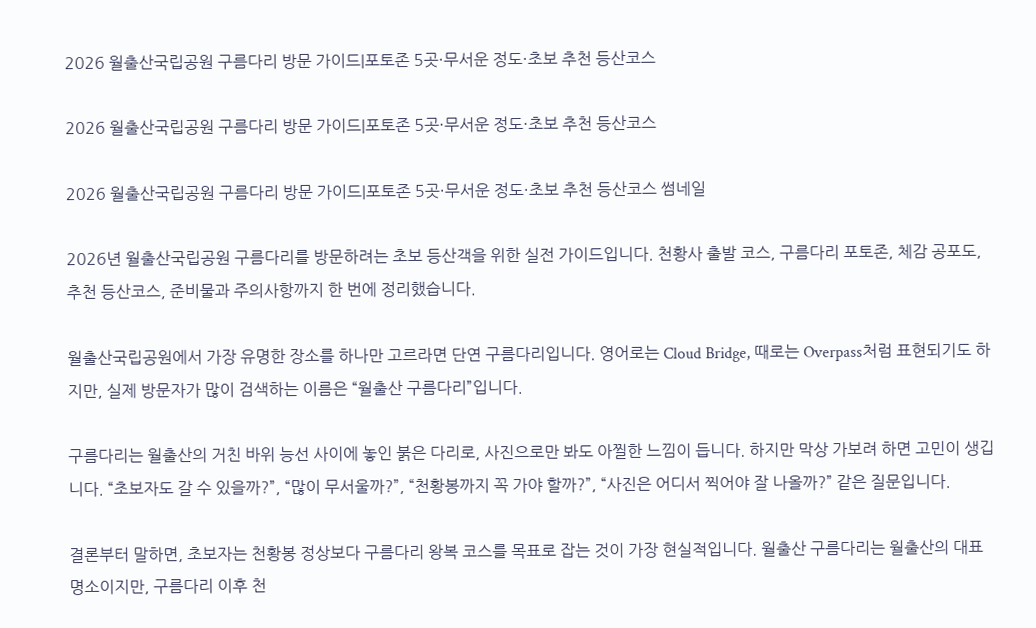2026 월출산국립공원 구름다리 방문 가이드|포토존 5곳·무서운 정도·초보 추천 등산코스

2026 월출산국립공원 구름다리 방문 가이드|포토존 5곳·무서운 정도·초보 추천 등산코스

2026 월출산국립공원 구름다리 방문 가이드|포토존 5곳·무서운 정도·초보 추천 등산코스 썸네일

2026년 월출산국립공원 구름다리를 방문하려는 초보 등산객을 위한 실전 가이드입니다. 천황사 출발 코스, 구름다리 포토존, 체감 공포도, 추천 등산코스, 준비물과 주의사항까지 한 번에 정리했습니다.

월출산국립공원에서 가장 유명한 장소를 하나만 고르라면 단연 구름다리입니다. 영어로는 Cloud Bridge, 때로는 Overpass처럼 표현되기도 하지만, 실제 방문자가 많이 검색하는 이름은 “월출산 구름다리”입니다.

구름다리는 월출산의 거친 바위 능선 사이에 놓인 붉은 다리로, 사진으로만 봐도 아찔한 느낌이 듭니다. 하지만 막상 가보려 하면 고민이 생깁니다. “초보자도 갈 수 있을까?”, “많이 무서울까?”, “천황봉까지 꼭 가야 할까?”, “사진은 어디서 찍어야 잘 나올까?” 같은 질문입니다.

결론부터 말하면, 초보자는 천황봉 정상보다 구름다리 왕복 코스를 목표로 잡는 것이 가장 현실적입니다. 월출산 구름다리는 월출산의 대표 명소이지만, 구름다리 이후 천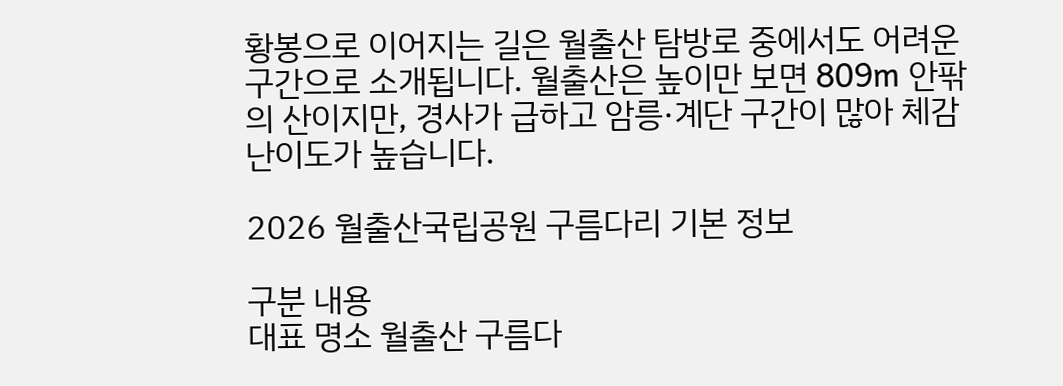황봉으로 이어지는 길은 월출산 탐방로 중에서도 어려운 구간으로 소개됩니다. 월출산은 높이만 보면 809m 안팎의 산이지만, 경사가 급하고 암릉·계단 구간이 많아 체감 난이도가 높습니다.

2026 월출산국립공원 구름다리 기본 정보

구분 내용
대표 명소 월출산 구름다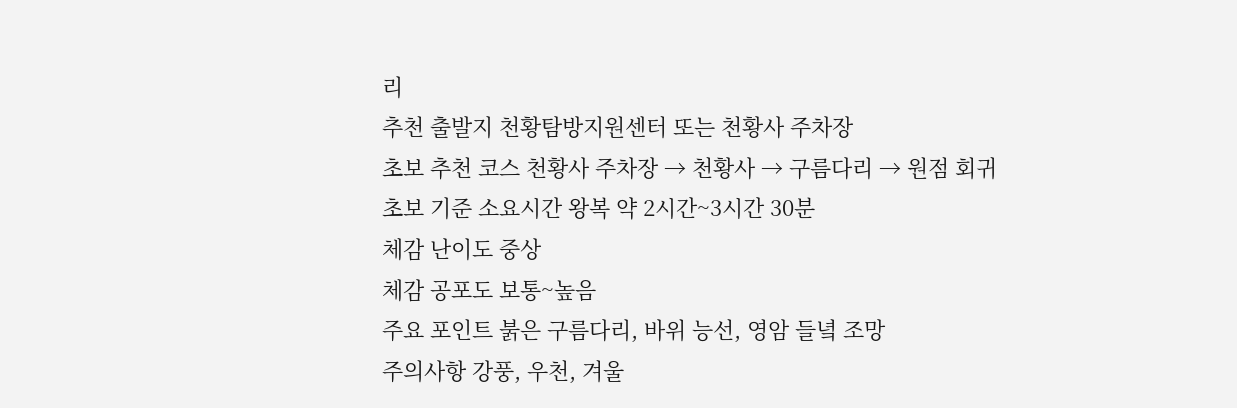리
추천 출발지 천황탐방지원센터 또는 천황사 주차장
초보 추천 코스 천황사 주차장 → 천황사 → 구름다리 → 원점 회귀
초보 기준 소요시간 왕복 약 2시간~3시간 30분
체감 난이도 중상
체감 공포도 보통~높음
주요 포인트 붉은 구름다리, 바위 능선, 영암 들녘 조망
주의사항 강풍, 우천, 겨울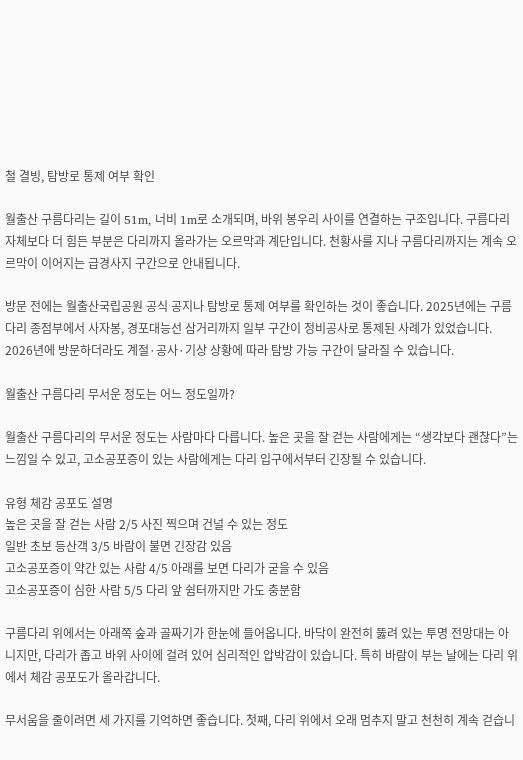철 결빙, 탐방로 통제 여부 확인

월출산 구름다리는 길이 51m, 너비 1m로 소개되며, 바위 봉우리 사이를 연결하는 구조입니다. 구름다리 자체보다 더 힘든 부분은 다리까지 올라가는 오르막과 계단입니다. 천황사를 지나 구름다리까지는 계속 오르막이 이어지는 급경사지 구간으로 안내됩니다.

방문 전에는 월출산국립공원 공식 공지나 탐방로 통제 여부를 확인하는 것이 좋습니다. 2025년에는 구름다리 종점부에서 사자봉, 경포대능선 삼거리까지 일부 구간이 정비공사로 통제된 사례가 있었습니다. 2026년에 방문하더라도 계절·공사·기상 상황에 따라 탐방 가능 구간이 달라질 수 있습니다.

월출산 구름다리 무서운 정도는 어느 정도일까?

월출산 구름다리의 무서운 정도는 사람마다 다릅니다. 높은 곳을 잘 걷는 사람에게는 “생각보다 괜찮다”는 느낌일 수 있고, 고소공포증이 있는 사람에게는 다리 입구에서부터 긴장될 수 있습니다.

유형 체감 공포도 설명
높은 곳을 잘 걷는 사람 2/5 사진 찍으며 건널 수 있는 정도
일반 초보 등산객 3/5 바람이 불면 긴장감 있음
고소공포증이 약간 있는 사람 4/5 아래를 보면 다리가 굳을 수 있음
고소공포증이 심한 사람 5/5 다리 앞 쉼터까지만 가도 충분함

구름다리 위에서는 아래쪽 숲과 골짜기가 한눈에 들어옵니다. 바닥이 완전히 뚫려 있는 투명 전망대는 아니지만, 다리가 좁고 바위 사이에 걸려 있어 심리적인 압박감이 있습니다. 특히 바람이 부는 날에는 다리 위에서 체감 공포도가 올라갑니다.

무서움을 줄이려면 세 가지를 기억하면 좋습니다. 첫째, 다리 위에서 오래 멈추지 말고 천천히 계속 걷습니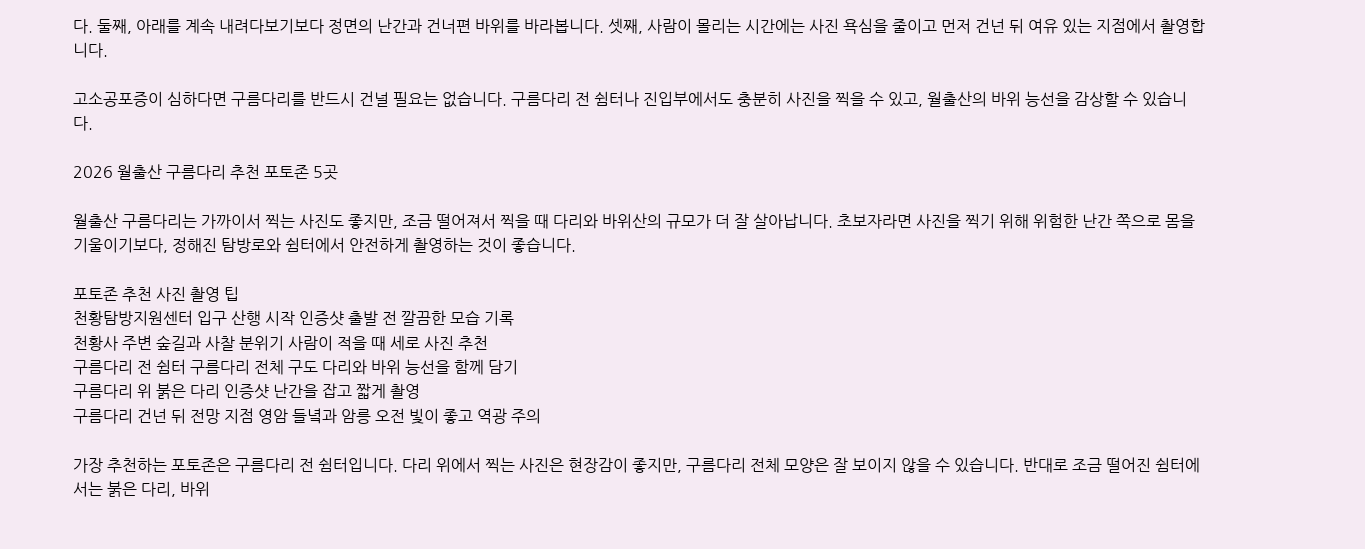다. 둘째, 아래를 계속 내려다보기보다 정면의 난간과 건너편 바위를 바라봅니다. 셋째, 사람이 몰리는 시간에는 사진 욕심을 줄이고 먼저 건넌 뒤 여유 있는 지점에서 촬영합니다.

고소공포증이 심하다면 구름다리를 반드시 건널 필요는 없습니다. 구름다리 전 쉼터나 진입부에서도 충분히 사진을 찍을 수 있고, 월출산의 바위 능선을 감상할 수 있습니다.

2026 월출산 구름다리 추천 포토존 5곳

월출산 구름다리는 가까이서 찍는 사진도 좋지만, 조금 떨어져서 찍을 때 다리와 바위산의 규모가 더 잘 살아납니다. 초보자라면 사진을 찍기 위해 위험한 난간 쪽으로 몸을 기울이기보다, 정해진 탐방로와 쉼터에서 안전하게 촬영하는 것이 좋습니다.

포토존 추천 사진 촬영 팁
천황탐방지원센터 입구 산행 시작 인증샷 출발 전 깔끔한 모습 기록
천황사 주변 숲길과 사찰 분위기 사람이 적을 때 세로 사진 추천
구름다리 전 쉼터 구름다리 전체 구도 다리와 바위 능선을 함께 담기
구름다리 위 붉은 다리 인증샷 난간을 잡고 짧게 촬영
구름다리 건넌 뒤 전망 지점 영암 들녘과 암릉 오전 빛이 좋고 역광 주의

가장 추천하는 포토존은 구름다리 전 쉼터입니다. 다리 위에서 찍는 사진은 현장감이 좋지만, 구름다리 전체 모양은 잘 보이지 않을 수 있습니다. 반대로 조금 떨어진 쉼터에서는 붉은 다리, 바위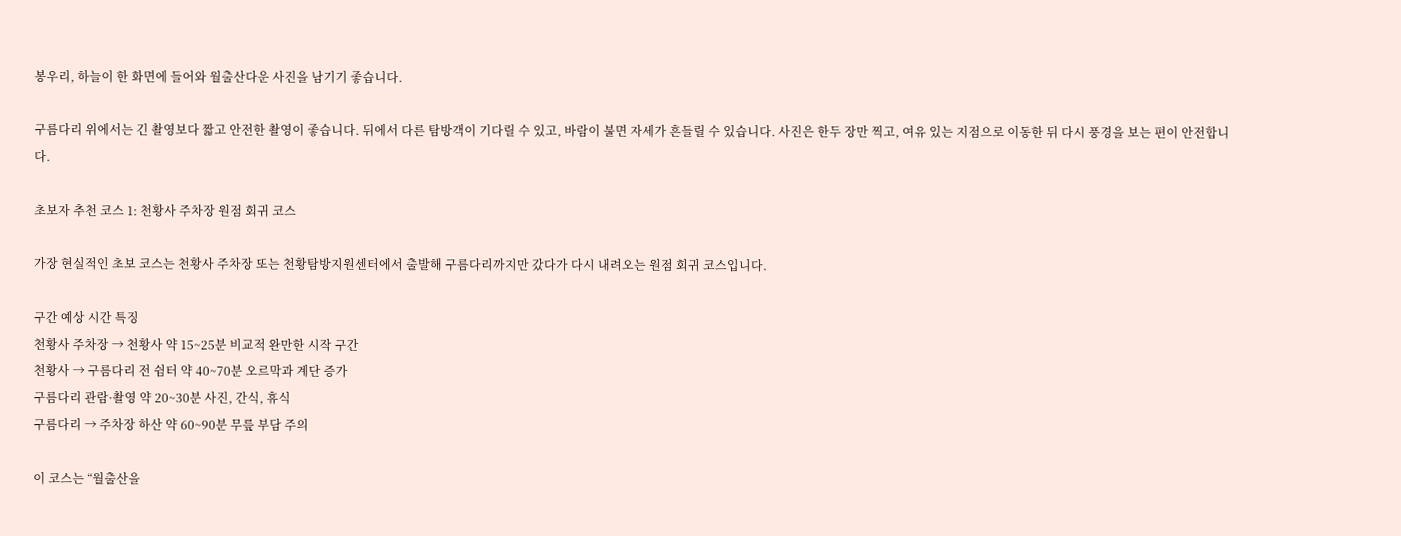봉우리, 하늘이 한 화면에 들어와 월출산다운 사진을 남기기 좋습니다.

구름다리 위에서는 긴 촬영보다 짧고 안전한 촬영이 좋습니다. 뒤에서 다른 탐방객이 기다릴 수 있고, 바람이 불면 자세가 흔들릴 수 있습니다. 사진은 한두 장만 찍고, 여유 있는 지점으로 이동한 뒤 다시 풍경을 보는 편이 안전합니다.

초보자 추천 코스 1: 천황사 주차장 원점 회귀 코스

가장 현실적인 초보 코스는 천황사 주차장 또는 천황탐방지원센터에서 출발해 구름다리까지만 갔다가 다시 내려오는 원점 회귀 코스입니다.

구간 예상 시간 특징
천황사 주차장 → 천황사 약 15~25분 비교적 완만한 시작 구간
천황사 → 구름다리 전 쉼터 약 40~70분 오르막과 계단 증가
구름다리 관람·촬영 약 20~30분 사진, 간식, 휴식
구름다리 → 주차장 하산 약 60~90분 무릎 부담 주의

이 코스는 “월출산을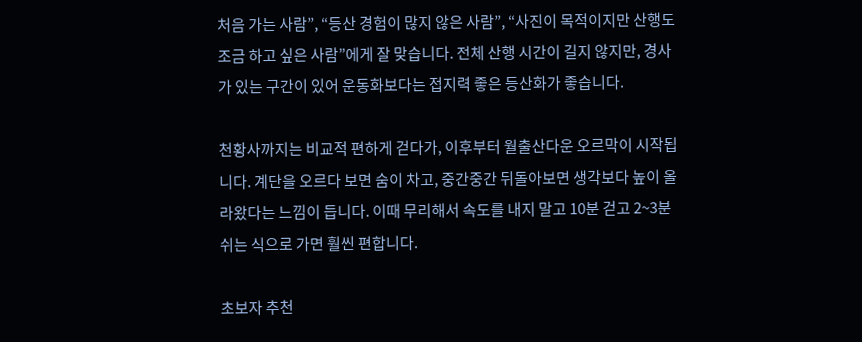처음 가는 사람”, “등산 경험이 많지 않은 사람”, “사진이 목적이지만 산행도 조금 하고 싶은 사람”에게 잘 맞습니다. 전체 산행 시간이 길지 않지만, 경사가 있는 구간이 있어 운동화보다는 접지력 좋은 등산화가 좋습니다.

천황사까지는 비교적 편하게 걷다가, 이후부터 월출산다운 오르막이 시작됩니다. 계단을 오르다 보면 숨이 차고, 중간중간 뒤돌아보면 생각보다 높이 올라왔다는 느낌이 듭니다. 이때 무리해서 속도를 내지 말고 10분 걷고 2~3분 쉬는 식으로 가면 훨씬 편합니다.

초보자 추천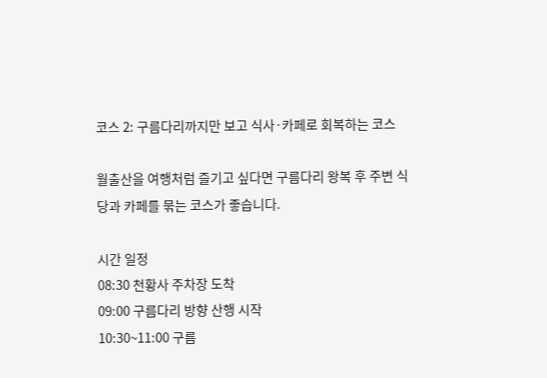코스 2: 구름다리까지만 보고 식사·카페로 회복하는 코스

월출산을 여행처럼 즐기고 싶다면 구름다리 왕복 후 주변 식당과 카페를 묶는 코스가 좋습니다.

시간 일정
08:30 천황사 주차장 도착
09:00 구름다리 방향 산행 시작
10:30~11:00 구름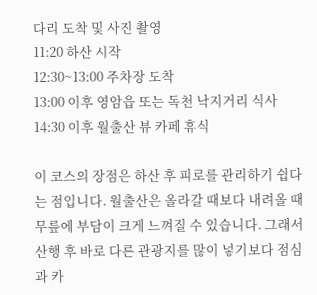다리 도착 및 사진 촬영
11:20 하산 시작
12:30~13:00 주차장 도착
13:00 이후 영암읍 또는 독천 낙지거리 식사
14:30 이후 월출산 뷰 카페 휴식

이 코스의 장점은 하산 후 피로를 관리하기 쉽다는 점입니다. 월출산은 올라갈 때보다 내려올 때 무릎에 부담이 크게 느껴질 수 있습니다. 그래서 산행 후 바로 다른 관광지를 많이 넣기보다 점심과 카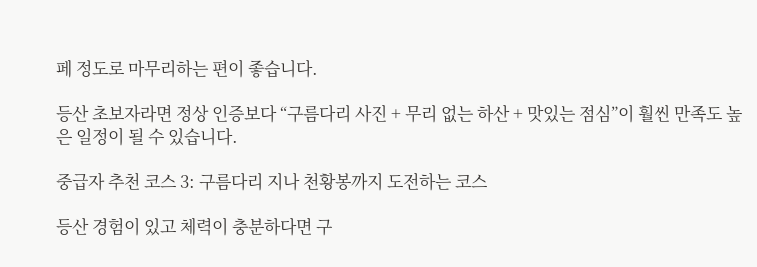페 정도로 마무리하는 편이 좋습니다.

등산 초보자라면 정상 인증보다 “구름다리 사진 + 무리 없는 하산 + 맛있는 점심”이 훨씬 만족도 높은 일정이 될 수 있습니다.

중급자 추천 코스 3: 구름다리 지나 천황봉까지 도전하는 코스

등산 경험이 있고 체력이 충분하다면 구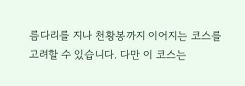름다리를 지나 천황봉까지 이어지는 코스를 고려할 수 있습니다. 다만 이 코스는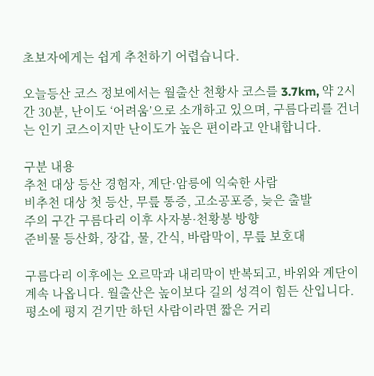초보자에게는 쉽게 추천하기 어렵습니다.

오늘등산 코스 정보에서는 월출산 천황사 코스를 3.7km, 약 2시간 30분, 난이도 ‘어려움’으로 소개하고 있으며, 구름다리를 건너는 인기 코스이지만 난이도가 높은 편이라고 안내합니다.

구분 내용
추천 대상 등산 경험자, 계단·암릉에 익숙한 사람
비추천 대상 첫 등산, 무릎 통증, 고소공포증, 늦은 출발
주의 구간 구름다리 이후 사자봉·천황봉 방향
준비물 등산화, 장갑, 물, 간식, 바람막이, 무릎 보호대

구름다리 이후에는 오르막과 내리막이 반복되고, 바위와 계단이 계속 나옵니다. 월출산은 높이보다 길의 성격이 힘든 산입니다. 평소에 평지 걷기만 하던 사람이라면 짧은 거리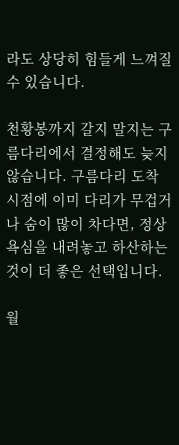라도 상당히 힘들게 느껴질 수 있습니다.

천황봉까지 갈지 말지는 구름다리에서 결정해도 늦지 않습니다. 구름다리 도착 시점에 이미 다리가 무겁거나 숨이 많이 차다면, 정상 욕심을 내려놓고 하산하는 것이 더 좋은 선택입니다.

월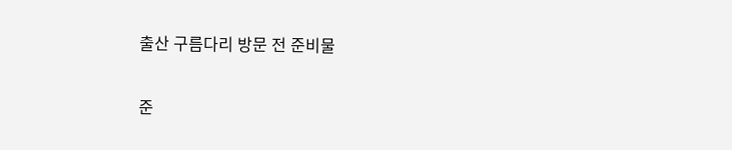출산 구름다리 방문 전 준비물

준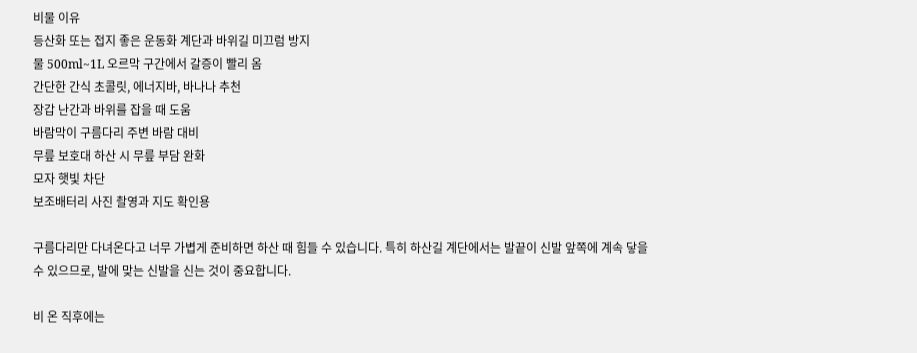비물 이유
등산화 또는 접지 좋은 운동화 계단과 바위길 미끄럼 방지
물 500ml~1L 오르막 구간에서 갈증이 빨리 옴
간단한 간식 초콜릿, 에너지바, 바나나 추천
장갑 난간과 바위를 잡을 때 도움
바람막이 구름다리 주변 바람 대비
무릎 보호대 하산 시 무릎 부담 완화
모자 햇빛 차단
보조배터리 사진 촬영과 지도 확인용

구름다리만 다녀온다고 너무 가볍게 준비하면 하산 때 힘들 수 있습니다. 특히 하산길 계단에서는 발끝이 신발 앞쪽에 계속 닿을 수 있으므로, 발에 맞는 신발을 신는 것이 중요합니다.

비 온 직후에는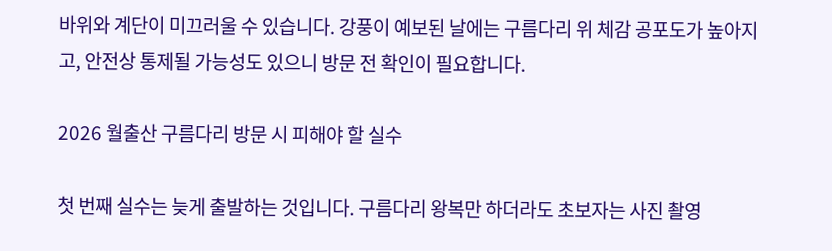바위와 계단이 미끄러울 수 있습니다. 강풍이 예보된 날에는 구름다리 위 체감 공포도가 높아지고, 안전상 통제될 가능성도 있으니 방문 전 확인이 필요합니다.

2026 월출산 구름다리 방문 시 피해야 할 실수

첫 번째 실수는 늦게 출발하는 것입니다. 구름다리 왕복만 하더라도 초보자는 사진 촬영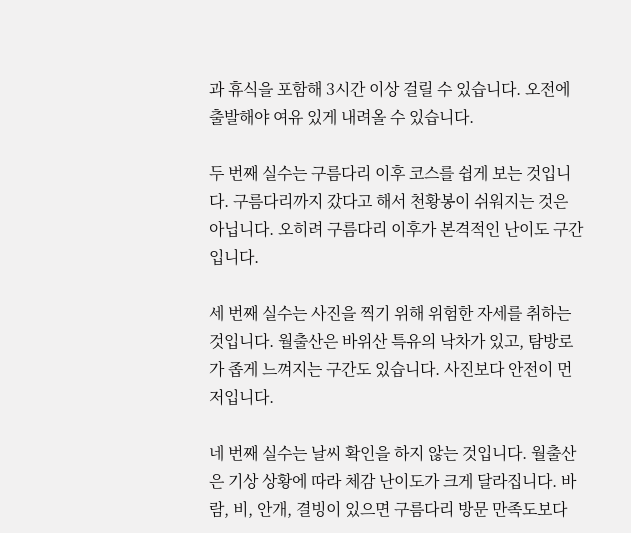과 휴식을 포함해 3시간 이상 걸릴 수 있습니다. 오전에 출발해야 여유 있게 내려올 수 있습니다.

두 번째 실수는 구름다리 이후 코스를 쉽게 보는 것입니다. 구름다리까지 갔다고 해서 천황봉이 쉬워지는 것은 아닙니다. 오히려 구름다리 이후가 본격적인 난이도 구간입니다.

세 번째 실수는 사진을 찍기 위해 위험한 자세를 취하는 것입니다. 월출산은 바위산 특유의 낙차가 있고, 탐방로가 좁게 느껴지는 구간도 있습니다. 사진보다 안전이 먼저입니다.

네 번째 실수는 날씨 확인을 하지 않는 것입니다. 월출산은 기상 상황에 따라 체감 난이도가 크게 달라집니다. 바람, 비, 안개, 결빙이 있으면 구름다리 방문 만족도보다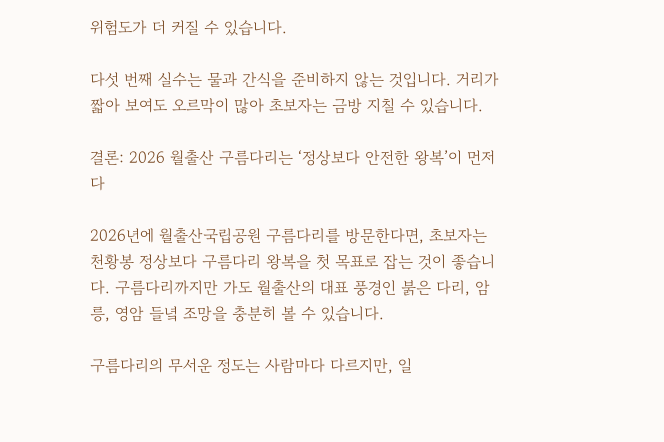위험도가 더 커질 수 있습니다.

다섯 번째 실수는 물과 간식을 준비하지 않는 것입니다. 거리가 짧아 보여도 오르막이 많아 초보자는 금방 지칠 수 있습니다.

결론: 2026 월출산 구름다리는 ‘정상보다 안전한 왕복’이 먼저다

2026년에 월출산국립공원 구름다리를 방문한다면, 초보자는 천황봉 정상보다 구름다리 왕복을 첫 목표로 잡는 것이 좋습니다. 구름다리까지만 가도 월출산의 대표 풍경인 붉은 다리, 암릉, 영암 들녘 조망을 충분히 볼 수 있습니다.

구름다리의 무서운 정도는 사람마다 다르지만, 일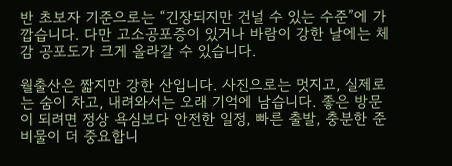반 초보자 기준으로는 “긴장되지만 건널 수 있는 수준”에 가깝습니다. 다만 고소공포증이 있거나 바람이 강한 날에는 체감 공포도가 크게 올라갈 수 있습니다.

월출산은 짧지만 강한 산입니다. 사진으로는 멋지고, 실제로는 숨이 차고, 내려와서는 오래 기억에 남습니다. 좋은 방문이 되려면 정상 욕심보다 안전한 일정, 빠른 출발, 충분한 준비물이 더 중요합니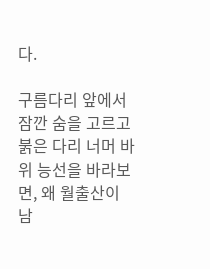다.

구름다리 앞에서 잠깐 숨을 고르고 붉은 다리 너머 바위 능선을 바라보면, 왜 월출산이 남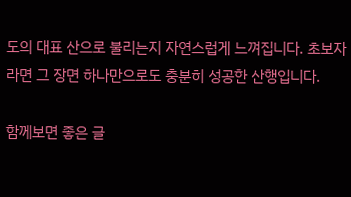도의 대표 산으로 불리는지 자연스럽게 느껴집니다. 초보자라면 그 장면 하나만으로도 충분히 성공한 산행입니다.

함께보면 좋은 글